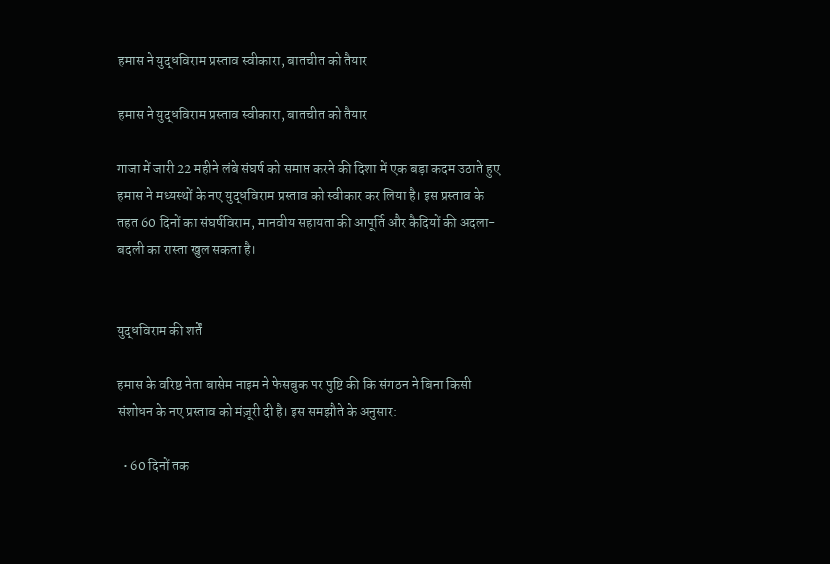हमास ने युद्धविराम प्रस्ताव स्वीकारा, बातचीत को तैयार

हमास ने युद्धविराम प्रस्ताव स्वीकारा, बातचीत को तैयार

गाजा में जारी 22 महीने लंबे संघर्ष को समाप्त करने की दिशा में एक बड़ा कदम उठाते हुए हमास ने मध्यस्थों के नए युद्धविराम प्रस्ताव को स्वीकार कर लिया है। इस प्रस्ताव के तहत 60 दिनों का संघर्षविराम, मानवीय सहायता की आपूर्ति और कैदियों की अदला-बदली का रास्ता खुल सकता है।


युद्धविराम की शर्तें

हमास के वरिष्ठ नेता बासेम नाइम ने फेसबुक पर पुष्टि की कि संगठन ने बिना किसी संशोधन के नए प्रस्ताव को मंज़ूरी दी है। इस समझौते के अनुसार:

  • 60 दिनों तक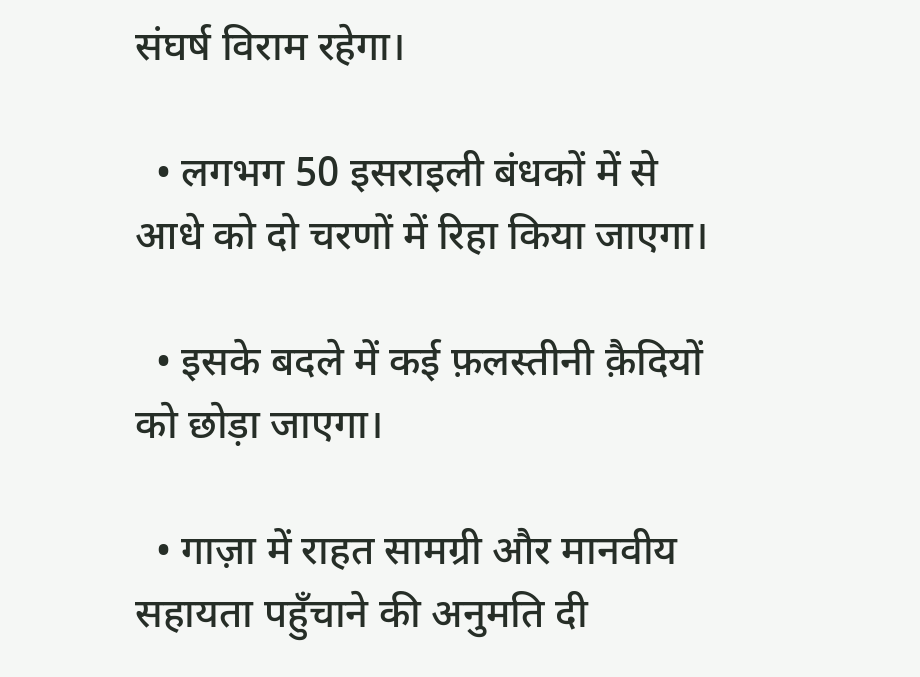संघर्ष विराम रहेगा।

  • लगभग 50 इसराइली बंधकों में से आधे को दो चरणों में रिहा किया जाएगा।

  • इसके बदले में कई फ़लस्तीनी क़ैदियों को छोड़ा जाएगा।

  • गाज़ा में राहत सामग्री और मानवीय सहायता पहुँचाने की अनुमति दी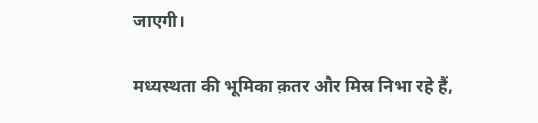जाएगी।

मध्यस्थता की भूमिका क़तर और मिस्र निभा रहे हैं,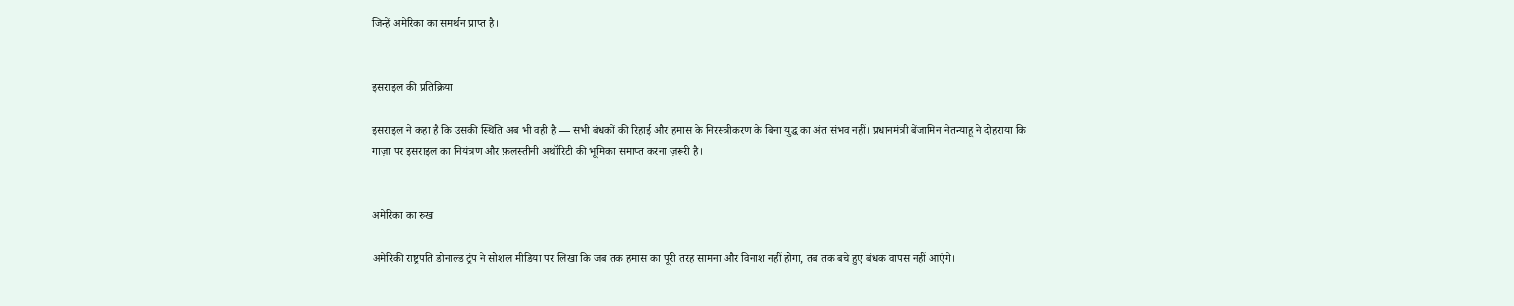जिन्हें अमेरिका का समर्थन प्राप्त है।


इसराइल की प्रतिक्रिया

इसराइल ने कहा है कि उसकी स्थिति अब भी वही है — सभी बंधकों की रिहाई और हमास के निरस्त्रीकरण के बिना युद्ध का अंत संभव नहीं। प्रधानमंत्री बेंजामिन नेतन्याहू ने दोहराया कि गाज़ा पर इसराइल का नियंत्रण और फ़लस्तीनी अथॉरिटी की भूमिका समाप्त करना ज़रूरी है।


अमेरिका का रुख

अमेरिकी राष्ट्रपति डोनाल्ड ट्रंप ने सोशल मीडिया पर लिखा कि जब तक हमास का पूरी तरह सामना और विनाश नहीं होगा, तब तक बचे हुए बंधक वापस नहीं आएंगे।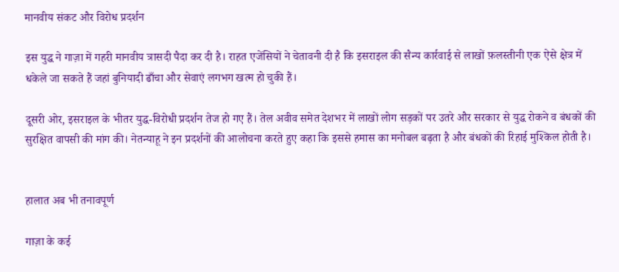मानवीय संकट और विरोध प्रदर्शन

इस युद्ध ने गाज़ा में गहरी मानवीय त्रासदी पैदा कर दी है। राहत एजेंसियों ने चेतावनी दी है कि इसराइल की सैन्य कार्रवाई से लाखों फ़लस्तीनी एक ऐसे क्षेत्र में धकेले जा सकते हैं जहां बुनियादी ढाँचा और सेवाएं लगभग खत्म हो चुकी हैं।

दूसरी ओर, इसराइल के भीतर युद्ध-विरोधी प्रदर्शन तेज हो गए हैं। तेल अवीव समेत देशभर में लाखों लोग सड़कों पर उतरे और सरकार से युद्ध रोकने व बंधकों की सुरक्षित वापसी की मांग की। नेतन्याहू ने इन प्रदर्शनों की आलोचना करते हुए कहा कि इससे हमास का मनोबल बढ़ता है और बंधकों की रिहाई मुश्किल होती है।


हालात अब भी तनावपूर्ण

गाज़ा के कई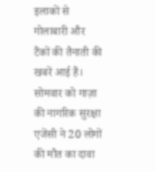इलाकों से गोलाबारी और टैंकों की तैनाती की खबरें आई हैं। सोमवार को गाज़ा की नागरिक सुरक्षा एजेंसी ने 20 लोगों की मौत का दावा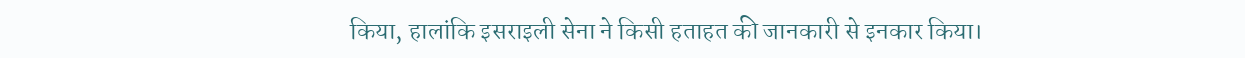किया, हालांकि इसराइली सेना ने किसी हताहत की जानकारी से इनकार किया।